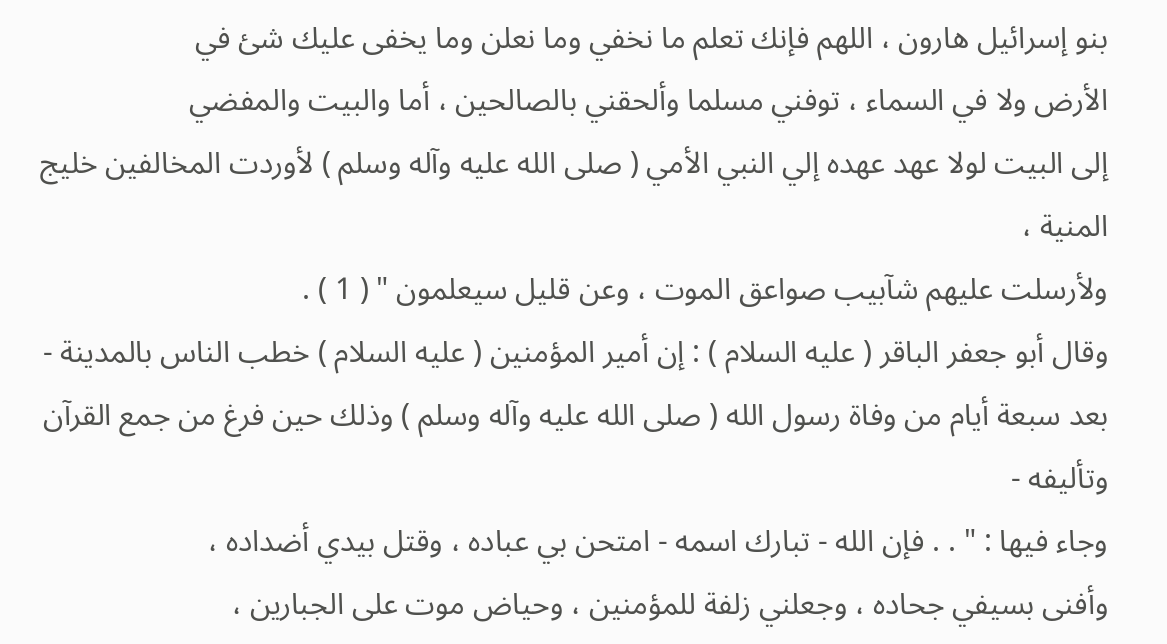بنو إسرائيل هارون ، اللهم فإنك تعلم ما نخفي وما نعلن وما يخفى عليك شئ في
الأرض ولا في السماء ، توفني مسلما وألحقني بالصالحين ، أما والبيت والمفضي
إلى البيت لولا عهد عهده إلي النبي الأمي ( صلى الله عليه وآله وسلم ) لأوردت المخالفين خليج المنية ،
ولأرسلت عليهم شآبيب صواعق الموت ، وعن قليل سيعلمون " ( 1 ) .
وقال أبو جعفر الباقر ( عليه السلام ) : إن أمير المؤمنين ( عليه السلام ) خطب الناس بالمدينة -
بعد سبعة أيام من وفاة رسول الله ( صلى الله عليه وآله وسلم ) وذلك حين فرغ من جمع القرآن وتأليفه -
وجاء فيها : " . . فإن الله - تبارك اسمه - امتحن بي عباده ، وقتل بيدي أضداده ،
وأفنى بسيفي جحاده ، وجعلني زلفة للمؤمنين ، وحياض موت على الجبارين ،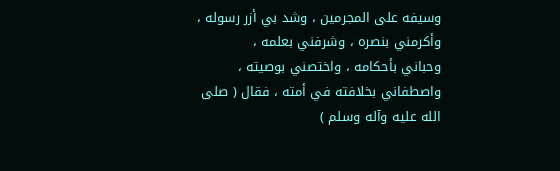وسيفه على المجرمين ، وشد بي أزر رسوله ، وأكرمني بنصره ، وشرفني بعلمه ،
وحباني بأحكامه ، واختصني بوصيته ، واصطفاني بخلافته في أمته ، فقال ( صلى الله عليه وآله وسلم )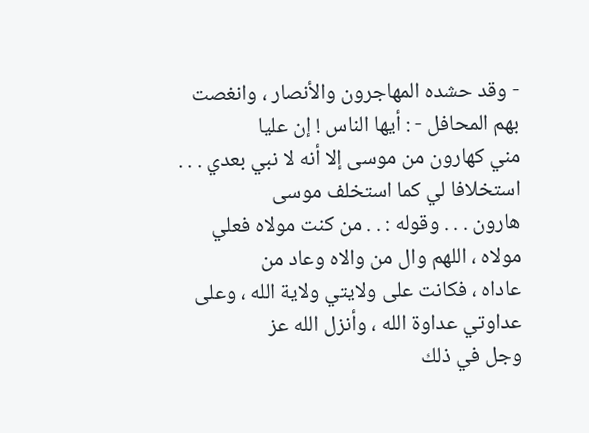- وقد حشده المهاجرون والأنصار ، وانغصت بهم المحافل - : أيها الناس ! إن عليا
مني كهارون من موسى إلا أنه لا نبي بعدي . . . استخلافا لي كما استخلف موسى
هارون . . . وقوله : . . من كنت مولاه فعلي مولاه ، اللهم وال من والاه وعاد من
عاداه ، فكانت على ولايتي ولاية الله ، وعلى عداوتي عداوة الله ، وأنزل الله عز
وجل في ذلك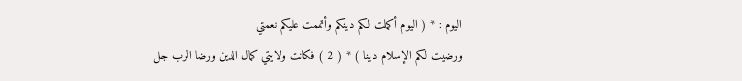اليوم : * ( اليوم أكملت لكم دينكم وأتممت عليكم نعمتي
ورضيت لكم الإسلام دينا ) * ( 2 ) فكانت ولايتي كمال الدين ورضا الرب جل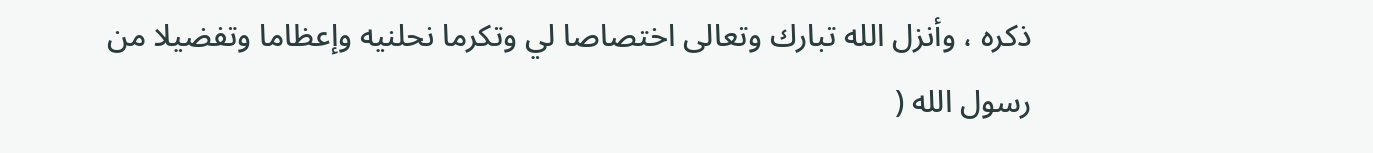ذكره ، وأنزل الله تبارك وتعالى اختصاصا لي وتكرما نحلنيه وإعظاما وتفضيلا من
رسول الله (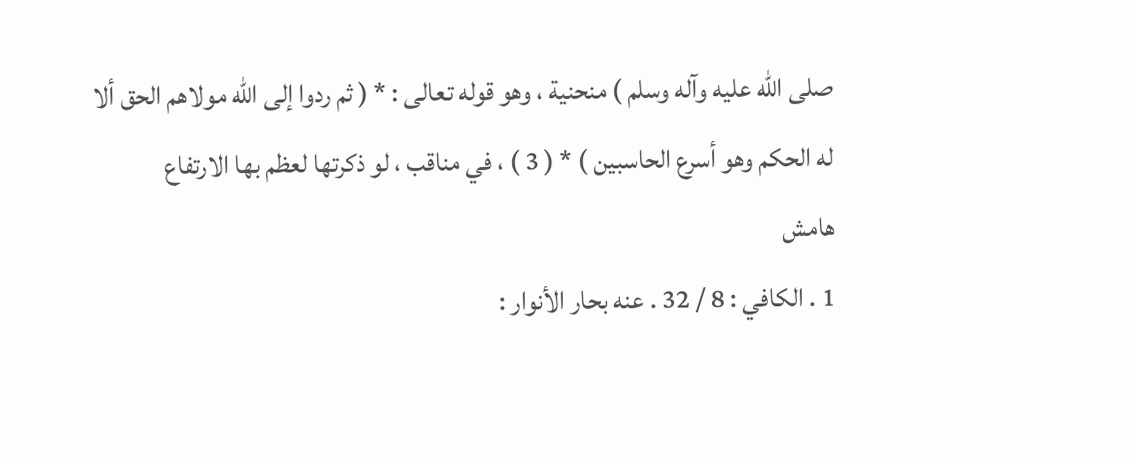صلى الله عليه وآله وسلم ) منحنية ، وهو قوله تعالى : * ( ثم ردوا إلى الله مولاهم الحق ألا
له الحكم وهو أسرع الحاسبين ) * ( 3 ) ، في مناقب ، لو ذكرتها لعظم بها الارتفاع
هامش
1 . الكافي : 8 / 32 . عنه بحار الأنوار :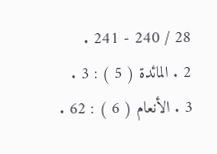28 / 240 - 241 .
2 . المائدة ( 5 ) : 3 .
3 . الأنعام ( 6 ) : 62 .